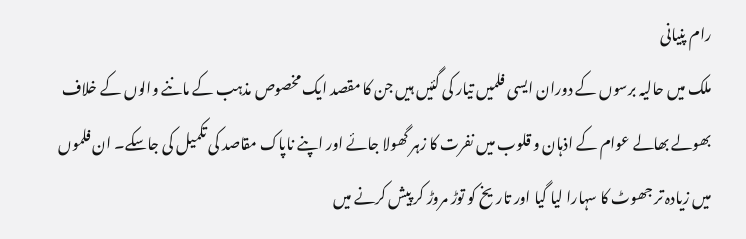رام پنیانی
ملک میں حالیہ برسوں کے دوران ایسی فلمیں تیار کی گئیں ہیں جن کا مقصد ایک مخصوص مذہب کے ماننے والوں کے خلاف بھولے بھالے عوام کے اذہان و قلوب میں نفرت کا زہر گھولا جائے اور اپنے ناپاک مقاصد کی تکمیل کی جاسکے۔ ان فلموں میں زیادہ تر جھوٹ کا سہارا لیا گیا اور تاریخ کو توڑ مروڑ کر پیش کرنے میں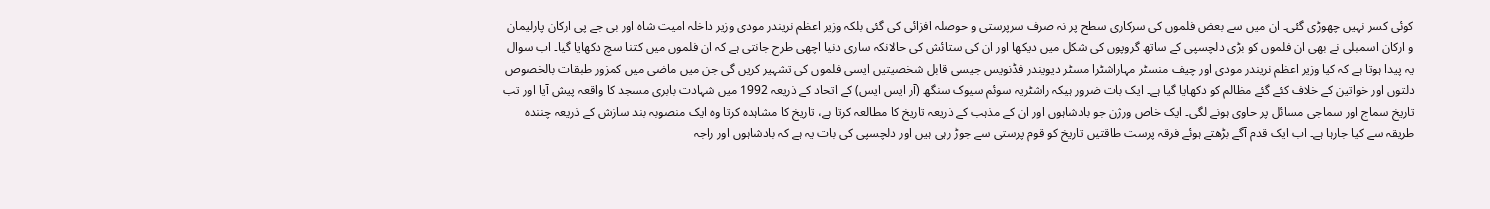کوئی کسر نہیں چھوڑی گئی۔ ان میں سے بعض فلموں کی سرکاری سطح پر نہ صرف سرپرستی و حوصلہ افزائی کی گئی بلکہ وزیر اعظم نریندر مودی وزیر داخلہ امیت شاہ اور بی جے پی ارکان پارلیمان و ارکان اسمبلی نے بھی ان فلموں کو بڑی دلچسپی کے ساتھ گروپوں کی شکل میں دیکھا اور ان کی ستائش کی حالانکہ ساری دنیا اچھی طرح جانتی ہے کہ ان فلموں میں کتنا سچ دکھایا گیا۔ اب سوال یہ پیدا ہوتا ہے کہ کیا وزیر اعظم نریندر مودی اور چیف منسٹر مہاراشٹرا مسٹر دیویندر فڈنویس جیسی قابل شخصیتیں ایسی فلموں کی تشہیر کریں گی جن میں ماضی میں کمزور طبقات بالخصوص دلتوں اور خواتین کے خلاف کئے گئے مظالم کو دکھایا گیا ہے۔ ایک بات ضرور ہیکہ راشٹریہ سوئم سیوک سنگھ (آر ایس ایس) کے اتحاد کے ذریعہ 1992 میں شہادت بابری مسجد کا واقعہ پیش آیا اور تب تاریخ سماج اور سماجی مسائل پر حاوی ہونے لگی۔ ایک خاص ورژن جو بادشاہوں اور ان کے مذہب کے ذریعہ تاریخ کا مطالعہ کرتا ہے، تاریخ کا مشاہدہ کرتا وہ ایک منصوبہ بند سازش کے ذریعہ چنندہ طریقہ سے کیا جارہا ہے۔ اب ایک قدم آگے بڑھتے ہوئے فرقہ پرست طاقتیں تاریخ کو قوم پرستی سے جوڑ رہی ہیں اور دلچسپی کی بات یہ ہے کہ بادشاہوں اور راجہ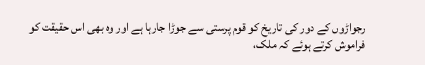رجواڑوں کے دور کی تاریخ کو قوم پرستی سے جوڑا جارہا ہے اور وہ بھی اس حقیقت کو فراموش کرتے ہوئے کہ ملک،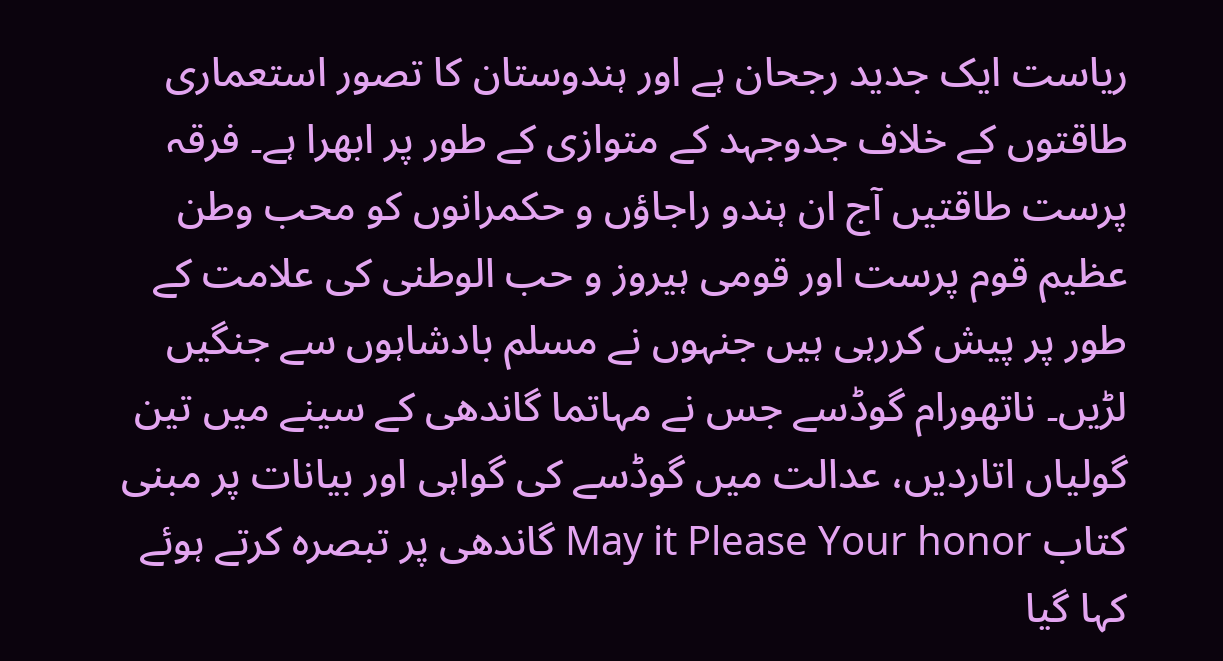ریاست ایک جدید رجحان ہے اور ہندوستان کا تصور استعماری طاقتوں کے خلاف جدوجہد کے متوازی کے طور پر ابھرا ہے۔ فرقہ پرست طاقتیں آج ان ہندو راجاؤں و حکمرانوں کو محب وطن عظیم قوم پرست اور قومی ہیروز و حب الوطنی کی علامت کے طور پر پیش کررہی ہیں جنہوں نے مسلم بادشاہوں سے جنگیں لڑیں۔ ناتھورام گوڈسے جس نے مہاتما گاندھی کے سینے میں تین گولیاں اتاردیں، عدالت میں گوڈسے کی گواہی اور بیانات پر مبنی کتاب May it Please Your honor گاندھی پر تبصرہ کرتے ہوئے کہا گیا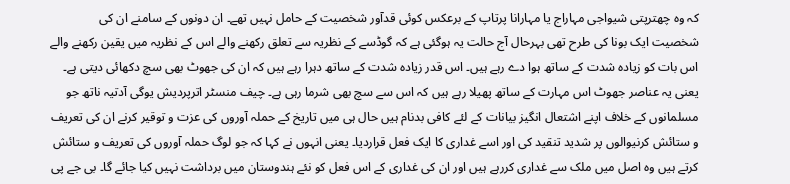کہ وہ چھترپتی شیواجی مہاراج یا مہارانا پرتاپ کے برعکس کوئی قدآور شخصیت کے حامل نہیں تھے۔ ان دونوں کے سامنے ان کی شخصیت ایک بونا کی طرح تھی بہرحال آج حالت یہ ہوگئی ہے کہ گوڈسے کے نظریہ سے تعلق رکھنے والے اس کے نظریہ میں یقین رکھنے والے اس بات کو زیادہ شدت کے ساتھ ہوا دے رہے ہیں۔ اس قدر زیادہ شدت کے ساتھ دہرا رہے ہیں کہ ان کی جھوٹ بھی سچ دکھائی دیتی ہے۔ یعنی یہ عناصر جھوٹ اس مہارت کے ساتھ پھیلا رہے ہیں کہ اس سے سچ بھی شرما رہی ہے۔ چیف منسٹر اترپردیش یوگی آدتیہ ناتھ جو مسلمانوں کے خلاف اپنے اشتعال انگیز بیانات کے لئے کافی بدنام ہیں حال ہی میں تاریخ کے حملہ آوروں کی عزت و توقیر کرنے ان کی تعریف و ستائش کرنیوالوں پر شدید تنقید کی اور اسے غداری کا ایک فعل قراردیا۔ یعنی انہوں نے کہا کہ جو لوگ حملہ آوروں کی تعریف و ستائش کرتے ہیں وہ اصل میں ملک سے غداری کررہے ہیں اور ان کی غداری کے اس فعل کو نئے ہندوستان میں برداشت نہیں کیا جائے گا۔ بی جے پی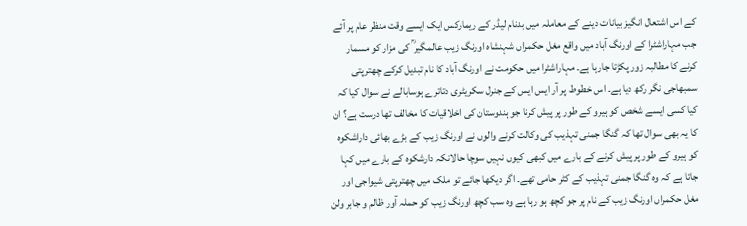کے اس اشتعال انگیز بیانات دینے کے معاملہ میں بدنام لیڈر کے ریمارکس ایک ایسے وقت منظر عام پر آئے جب مہاراشٹرا کے اورنگ آباد میں واقع مغل حکمراں شہنشاہ اورنگ زیب عالمگیر ؒ کی مزار کو مسمار کرنے کا مطالبہ زور پکڑتا جارہا ہے۔ مہاراشٹرا میں حکومت نے اورنگ آباد کا نام تبدیل کرکے چھترپتی سمبھاجی نگر رکھ دیا ہے۔ اس خطوط پر آر ایس ایس کے جنرل سکریٹری دتاترے ہوسابالے نے سوال کیا کہ کیا کسی ایسے شخص کو ہیرو کے طور پر پیش کرنا جو ہندوستان کی اخلاقیات کا مخالف تھا درست ہے؟ ان کا یہ بھی سوال تھا کہ گنگا جمنی تہذیب کی وکالت کرنے والوں نے اورنگ زیب کے بڑے بھائی داراشکوہ کو ہیرو کے طور پر پیش کرنے کے بارے میں کبھی کیوں نہیں سوچا حالانکہ دارشکوہ کے بارے میں کہا جاتا ہے کہ وہ گنگا جمنی تہذیب کے کٹر حامی تھے۔ اگر دیکھا جائے تو ملک میں چھترپتی شیواجی اور مغل حکمراں اورنگ زیب کے نام پر جو کچھ ہو رہا ہے وہ سب کچھ اورنگ زیب کو حملہ آور ظالم و جابر ولن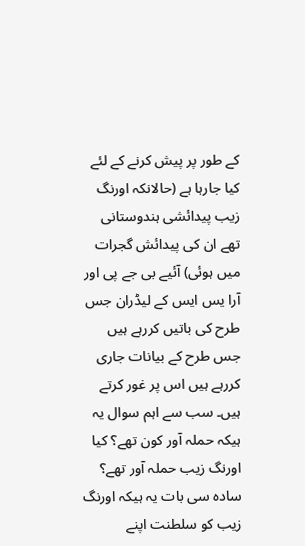کے طور پر پیش کرنے کے لئے کیا جارہا ہے (حالانکہ اورنگ زیب پیدائشی ہندوستانی تھے ان کی پیدائش گجرات میں ہوئی) آئیے بی جے پی اور آرا یس ایس کے لیڈران جس طرح کی باتیں کررہے ہیں جس طرح کے بیانات جاری کررہے ہیں اس پر غور کرتے ہیں۔ سب سے اہم سوال یہ ہیکہ حملہ آور کون تھے؟ کیا اورنگ زیب حملہ آور تھے؟ سادہ سی بات یہ ہیکہ اورنگ زیب کو سلطنت اپنے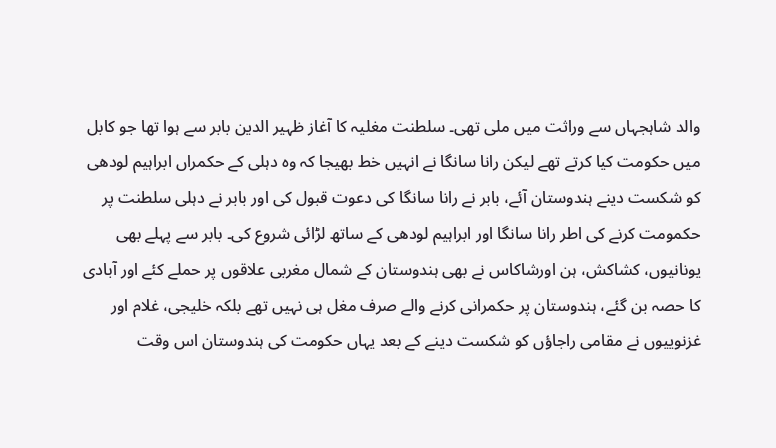والد شاہجہاں سے وراثت میں ملی تھی۔ سلطنت مغلیہ کا آغاز ظہیر الدین بابر سے ہوا تھا جو کابل میں حکومت کیا کرتے تھے لیکن رانا سانگا نے انہیں خط بھیجا کہ وہ دہلی کے حکمراں ابراہیم لودھی کو شکست دینے ہندوستان آئے، بابر نے رانا سانگا کی دعوت قبول کی اور بابر نے دہلی سلطنت پر حکمومت کرنے کی اطر رانا سانگا اور ابراہیم لودھی کے ساتھ لڑائی شروع کی۔ بابر سے پہلے بھی یونانیوں، کشاکش، ہن اورشاکاس نے بھی ہندوستان کے شمال مغربی علاقوں پر حملے کئے اور آبادی کا حصہ بن گئے، ہندوستان پر حکمرانی کرنے والے صرف مغل ہی نہیں تھے بلکہ خلیجی، غلام اور غزنوییوں نے مقامی راجاؤں کو شکست دینے کے بعد یہاں حکومت کی ہندوستان اس وقت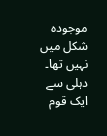موجودہ شکل میں نہیں تھا۔ دہلی سے ایک قوم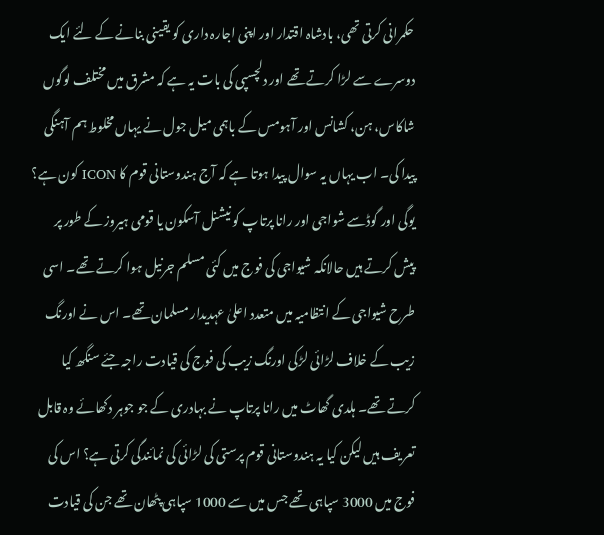حکمرانی کرتی تھی، بادشاہ اقتدار اور اپنی اجارہ داری کو یقینی بنانے کے لئے ایک دوسرے سے لڑا کرتے تھے اور دلچسپی کی بات یہ ہے کہ مشرق میں مختلف لوگوں شاکاس، ہن، کشانس اور آہومس کے باہمی میل جول نے یہاں مخلوط ہم آہنگی پیدا کی۔ اب یہاں یہ سوال پیدا ہوتا ہے کہ آج ہندوستانی قوم کا ICON کون ہے؟ یوگی اور گوڈسے شواجی اور رانا پرتاپ کو نیشنل آسکون یا قومی ہیروز کے طور پر پیش کرتے ہیں حالانکہ شیواجی کی فوج میں کئی مسلم جرنیل ہوا کرتے تھے۔ اسی طرح شیواجی کے انتظامیہ میں متعدد اعلیٰ عہدیدار مسلمان تھے۔ اس نے اورنگ زیب کے خلاف لڑائی لڑکی اورنگ زیب کی فوج کی قیادت راجہ جئے سنگھ کیا کرتے تھے۔ ہلدی گھاٹ میں رانا پرتاپ نے بہادری کے جو جوہر دکھائے وہ قابل تعریف ہیں لیکن کیا یہ ہندوستانی قوم پرستی کی لڑائی کی نمائندگی کرتی ہے؟ اس کی فوج میں 3000 سپاہی تھے جس میں سے 1000 سپاہی پٹھان تھے جن کی قیادت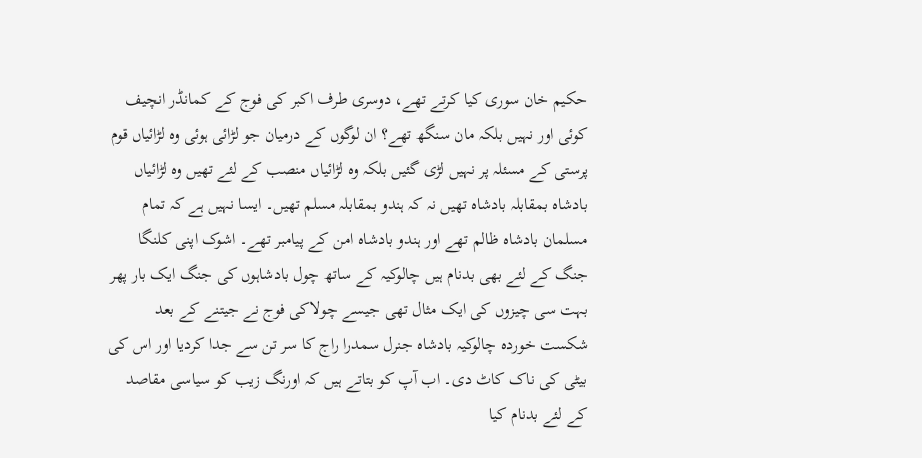حکیم خان سوری کیا کرتے تھے، دوسری طرف اکبر کی فوج کے کمانڈر انچیف کوئی اور نہیں بلکہ مان سنگھ تھے؟ ان لوگوں کے درمیان جو لڑائی ہوئی وہ لڑائیاں قوم پرستی کے مسئلہ پر نہیں لڑی گئیں بلکہ وہ لڑائیاں منصب کے لئے تھیں وہ لڑائیاں بادشاہ بمقابلہ بادشاہ تھیں نہ کہ ہندو بمقابلہ مسلم تھیں۔ ایسا نہیں ہے کہ تمام مسلمان بادشاہ ظالم تھے اور ہندو بادشاہ امن کے پیامبر تھے۔ اشوک اپنی کلنگا جنگ کے لئے بھی بدنام ہیں چالوکیہ کے ساتھ چول بادشاہوں کی جنگ ایک بار پھر بہت سی چیزوں کی ایک مثال تھی جیسے چولاکی فوج نے جیتنے کے بعد شکست خوردہ چالوکیہ بادشاہ جنرل سمدرا راج کا سر تن سے جدا کردیا اور اس کی بیٹی کی ناک کاٹ دی۔ اب آپ کو بتاتے ہیں کہ اورنگ زیب کو سیاسی مقاصد کے لئے بدنام کیا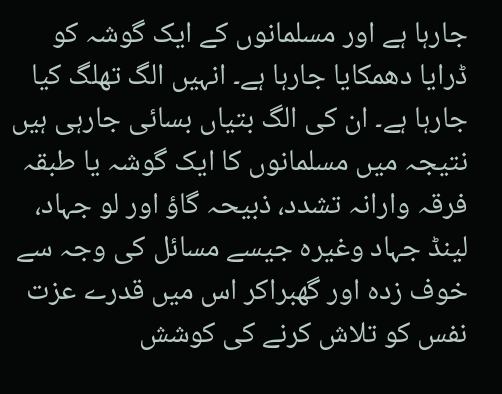جارہا ہے اور مسلمانوں کے ایک گوشہ کو ڈرایا دھمکایا جارہا ہے۔ انہیں الگ تھلگ کیا جارہا ہے۔ ان کی الگ بتیاں بسائی جارہی ہیں نتیجہ میں مسلمانوں کا ایک گوشہ یا طبقہ فرقہ وارانہ تشدد، ذبیحہ گاؤ اور لو جہاد، لینڈ جہاد وغیرہ جیسے مسائل کی وجہ سے خوف زدہ اور گھبراکر اس میں قدرے عزت نفس کو تلاش کرنے کی کوشش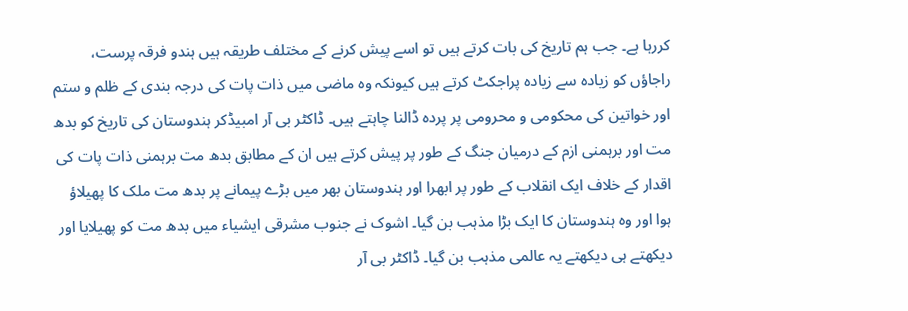کررہا ہے۔ جب ہم تاریخ کی بات کرتے ہیں تو اسے پیش کرنے کے مختلف طریقہ ہیں ہندو فرقہ پرست، راجاؤں کو زیادہ سے زیادہ پراجکٹ کرتے ہیں کیونکہ وہ ماضی میں ذات پات کی درجہ بندی کے ظلم و ستم اور خواتین کی محکومی و محرومی پر پردہ ڈالنا چاہتے ہیں۔ ڈاکٹر بی آر امبیڈکر ہندوستان کی تاریخ کو بدھ مت اور برہمنی ازم کے درمیان جنگ کے طور پر پیش کرتے ہیں ان کے مطابق بدھ مت برہمنی ذات پات کی اقدار کے خلاف ایک انقلاب کے طور پر ابھرا اور ہندوستان بھر میں بڑے پیمانے پر بدھ مت ملک کا پھیلاؤ ہوا اور وہ ہندوستان کا ایک بڑا مذہب بن گیا۔ اشوک نے جنوب مشرقی ایشیاء میں بدھ مت کو پھیلایا اور دیکھتے ہی دیکھتے یہ عالمی مذہب بن گیا۔ ڈاکٹر بی آر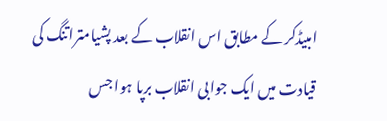امبیڈکر کے مطابق اس انقلاب کے بعد پشیامتراتنگ کی قیادت میں ایک جوابی انقلاب برپا ہوا جس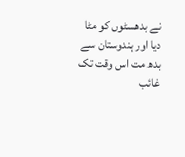نے بدھسٹوں کو مٹا دیا اور ہندوستان سے بدھ مت اس وقت تک غائب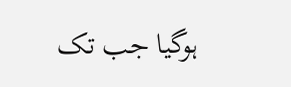ہوگیا جب تک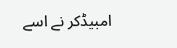امبیڈکر نے اسے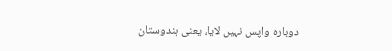دوبارہ واپس نہیں لایا، یعنی ہندوستان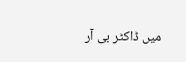میں ڈاکٹر بی آر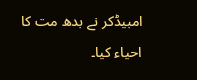امبیڈکر نے بدھ مت کا احیاء کیا۔